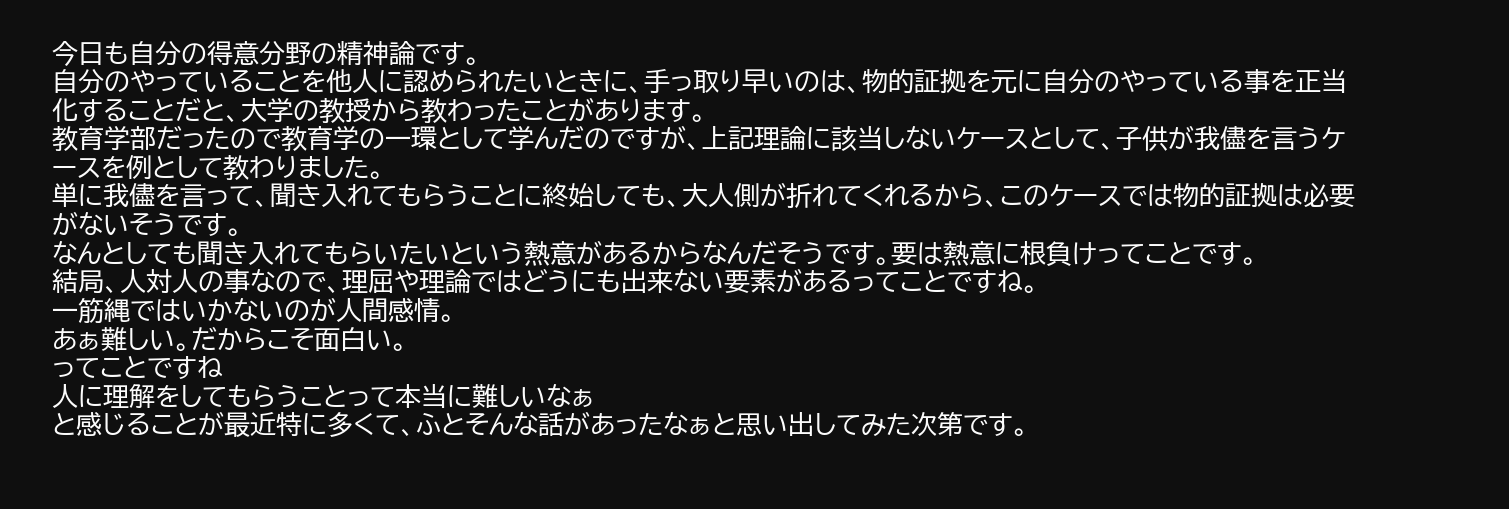今日も自分の得意分野の精神論です。
自分のやっていることを他人に認められたいときに、手っ取り早いのは、物的証拠を元に自分のやっている事を正当化することだと、大学の教授から教わったことがあります。
教育学部だったので教育学の一環として学んだのですが、上記理論に該当しないケースとして、子供が我儘を言うケースを例として教わりました。
単に我儘を言って、聞き入れてもらうことに終始しても、大人側が折れてくれるから、このケースでは物的証拠は必要がないそうです。
なんとしても聞き入れてもらいたいという熱意があるからなんだそうです。要は熱意に根負けってことです。
結局、人対人の事なので、理屈や理論ではどうにも出来ない要素があるってことですね。
一筋縄ではいかないのが人間感情。
あぁ難しい。だからこそ面白い。
ってことですね
人に理解をしてもらうことって本当に難しいなぁ
と感じることが最近特に多くて、ふとそんな話があったなぁと思い出してみた次第です。